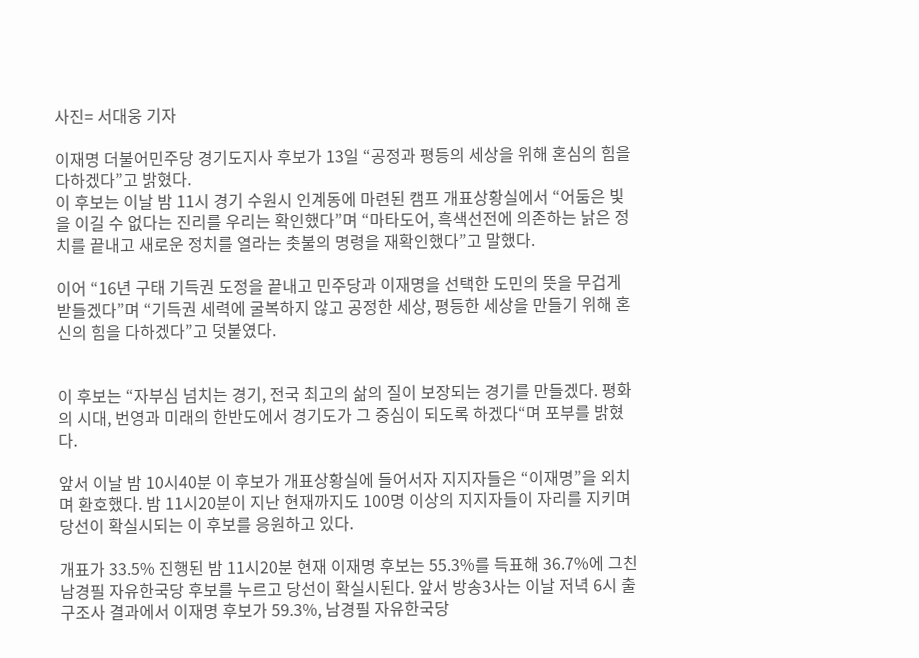사진= 서대웅 기자

이재명 더불어민주당 경기도지사 후보가 13일 “공정과 평등의 세상을 위해 혼심의 힘을 다하겠다”고 밝혔다.
이 후보는 이날 밤 11시 경기 수원시 인계동에 마련된 캠프 개표상황실에서 “어둠은 빛을 이길 수 없다는 진리를 우리는 확인했다”며 “마타도어, 흑색선전에 의존하는 낡은 정치를 끝내고 새로운 정치를 열라는 촛불의 명령을 재확인했다”고 말했다.

이어 “16년 구태 기득권 도정을 끝내고 민주당과 이재명을 선택한 도민의 뜻을 무겁게 받들겠다”며 “기득권 세력에 굴복하지 않고 공정한 세상, 평등한 세상을 만들기 위해 혼신의 힘을 다하겠다”고 덧붙였다.


이 후보는 “자부심 넘치는 경기, 전국 최고의 삶의 질이 보장되는 경기를 만들겠다. 평화의 시대, 번영과 미래의 한반도에서 경기도가 그 중심이 되도록 하겠다“며 포부를 밝혔다.

앞서 이날 밤 10시40분 이 후보가 개표상황실에 들어서자 지지자들은 “이재명”을 외치며 환호했다. 밤 11시20분이 지난 현재까지도 100명 이상의 지지자들이 자리를 지키며 당선이 확실시되는 이 후보를 응원하고 있다.

개표가 33.5% 진행된 밤 11시20분 현재 이재명 후보는 55.3%를 득표해 36.7%에 그친 남경필 자유한국당 후보를 누르고 당선이 확실시된다. 앞서 방송3사는 이날 저녁 6시 출구조사 결과에서 이재명 후보가 59.3%, 남경필 자유한국당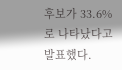후보가 33.6%로 나타났다고 발표했다.